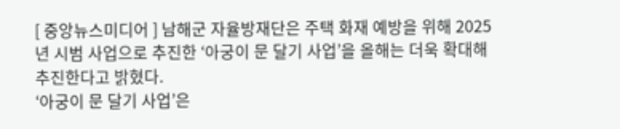[ 중앙뉴스미디어 ] 남해군 자율방재단은 주택 화재 예방을 위해 2025년 시범 사업으로 추진한 ‘아궁이 문 달기 사업’을 올해는 더욱 확대해 추진한다고 밝혔다.
‘아궁이 문 달기 사업’은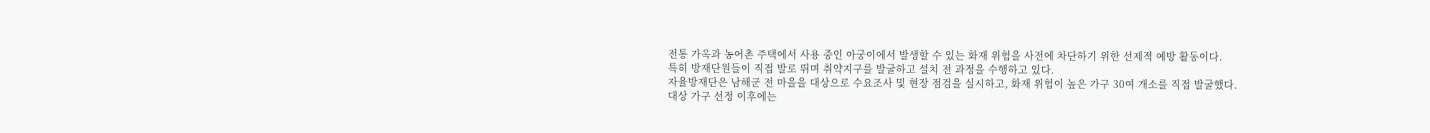전통 가옥과 농어촌 주택에서 사용 중인 아궁이에서 발생할 수 있는 화재 위험을 사전에 차단하기 위한 선제적 예방 활동이다.
특히 방재단원들이 직접 발로 뛰며 취약지구를 발굴하고 설치 전 과정을 수행하고 있다.
자율방재단은 남해군 전 마을을 대상으로 수요조사 및 현장 점검을 실시하고, 화재 위험이 높은 가구 30여 개소를 직접 발굴했다.
대상 가구 선정 이후에는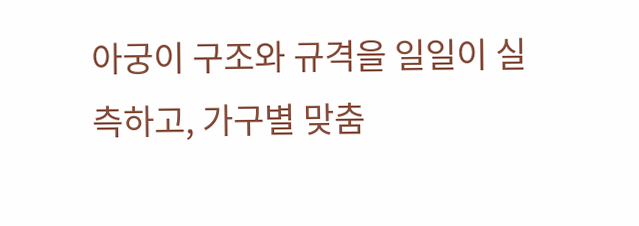아궁이 구조와 규격을 일일이 실측하고, 가구별 맞춤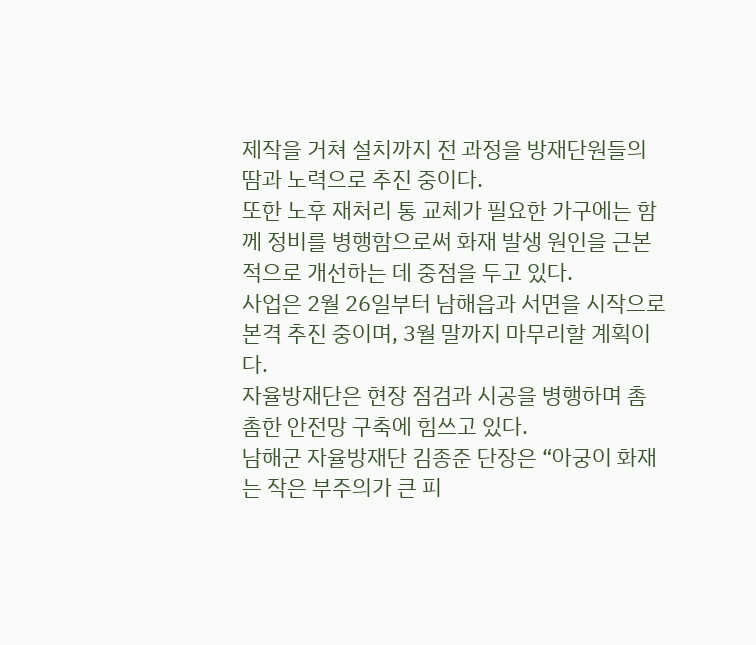제작을 거쳐 설치까지 전 과정을 방재단원들의 땀과 노력으로 추진 중이다.
또한 노후 재처리 통 교체가 필요한 가구에는 함께 정비를 병행함으로써 화재 발생 원인을 근본적으로 개선하는 데 중점을 두고 있다.
사업은 2월 26일부터 남해읍과 서면을 시작으로 본격 추진 중이며, 3월 말까지 마무리할 계획이다.
자율방재단은 현장 점검과 시공을 병행하며 촘촘한 안전망 구축에 힘쓰고 있다.
남해군 자율방재단 김종준 단장은 “아궁이 화재는 작은 부주의가 큰 피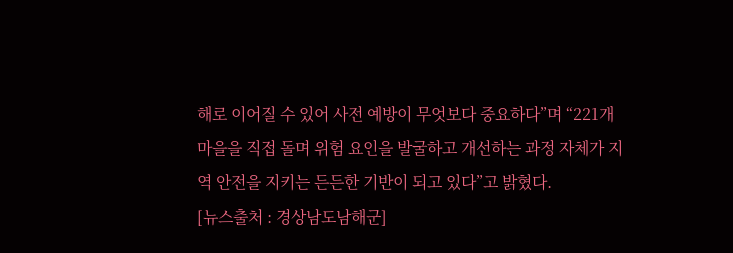해로 이어질 수 있어 사전 예방이 무엇보다 중요하다”며 “221개 마을을 직접 돌며 위험 요인을 발굴하고 개선하는 과정 자체가 지역 안전을 지키는 든든한 기반이 되고 있다”고 밝혔다.
[뉴스출처 : 경상남도남해군]